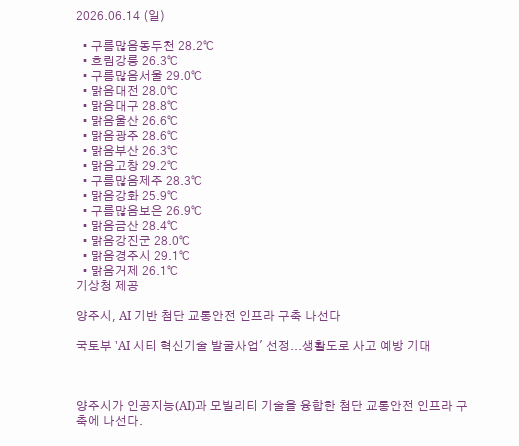2026.06.14 (일)

  • 구름많음동두천 28.2℃
  • 흐림강릉 26.3℃
  • 구름많음서울 29.0℃
  • 맑음대전 28.0℃
  • 맑음대구 28.8℃
  • 맑음울산 26.6℃
  • 맑음광주 28.6℃
  • 맑음부산 26.3℃
  • 맑음고창 29.2℃
  • 구름많음제주 28.3℃
  • 맑음강화 25.9℃
  • 구름많음보은 26.9℃
  • 맑음금산 28.4℃
  • 맑음강진군 28.0℃
  • 맑음경주시 29.1℃
  • 맑음거제 26.1℃
기상청 제공

양주시, AI 기반 첨단 교통안전 인프라 구축 나선다

국토부 'AI 시티 혁신기술 발굴사업' 선정...생활도로 사고 예방 기대



양주시가 인공지능(AI)과 모빌리티 기술을 융합한 첨단 교통안전 인프라 구축에 나선다.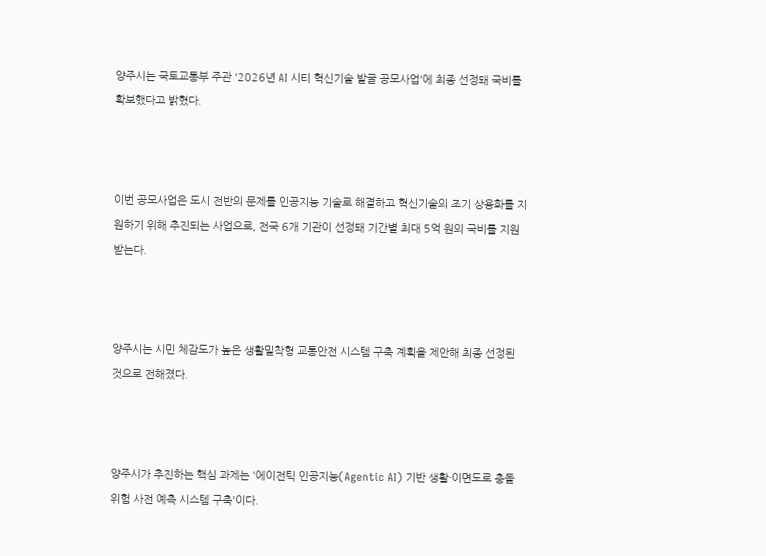양주시는 국토교통부 주관 '2026년 AI 시티 혁신기술 발굴 공모사업'에 최종 선정돼 국비를 확보했다고 밝혔다.



이번 공모사업은 도시 전반의 문제를 인공지능 기술로 해결하고 혁신기술의 조기 상용화를 지원하기 위해 추진되는 사업으로, 전국 6개 기관이 선정돼 기간별 최대 5억 원의 국비를 지원받는다.



양주시는 시민 체감도가 높은 생활밀착형 교통안전 시스템 구축 계획을 제안해 최종 선정된 것으로 전해졌다.



양주시가 추진하는 핵심 과제는 '에이전틱 인공지능(Agentic AI) 기반 생활·이면도로 충돌 위험 사전 예측 시스템 구축'이다.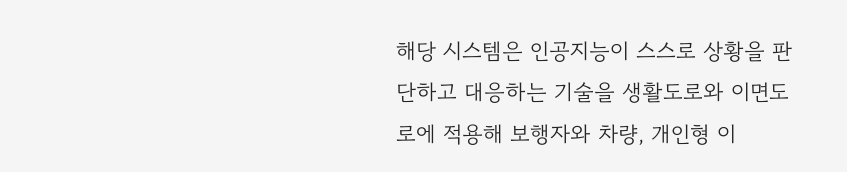해당 시스템은 인공지능이 스스로 상황을 판단하고 대응하는 기술을 생활도로와 이면도로에 적용해 보행자와 차량, 개인형 이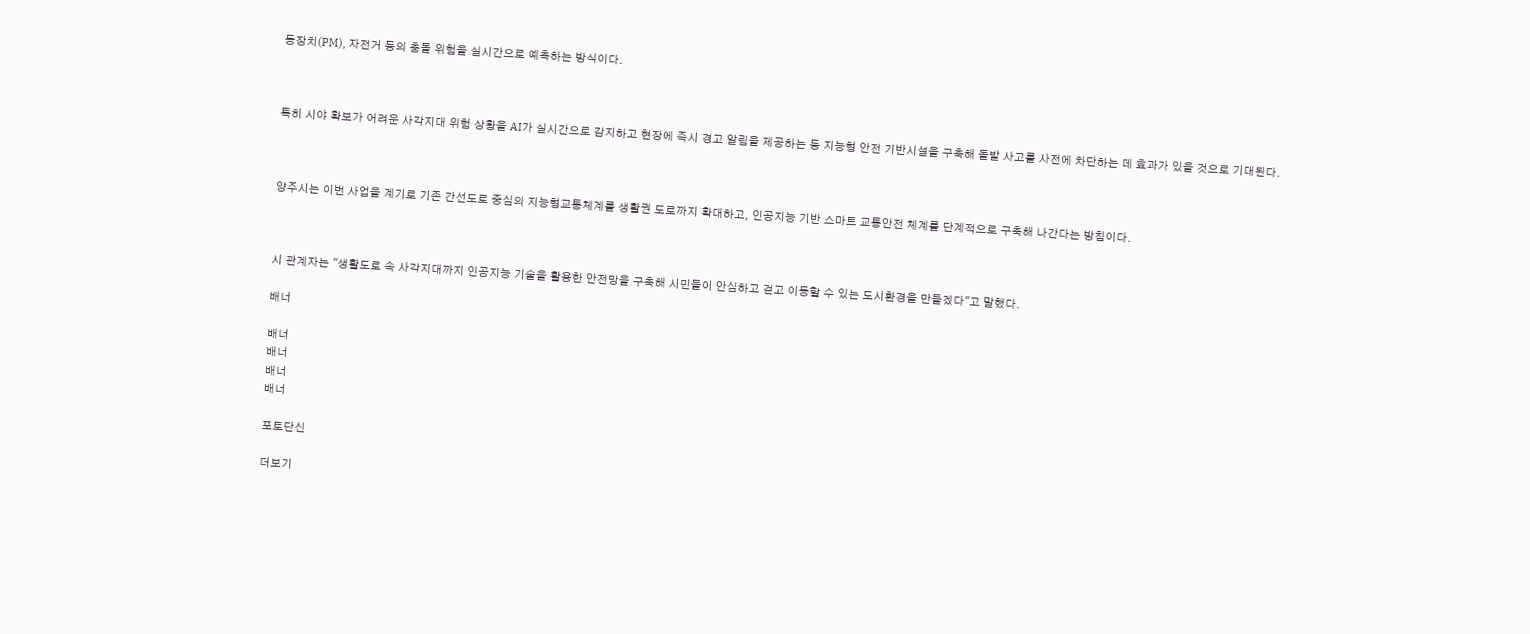동장치(PM), 자전거 등의 충돌 위험을 실시간으로 예측하는 방식이다.



특히 시야 확보가 어려운 사각지대 위험 상황을 AI가 실시간으로 감지하고 현장에 즉시 경고 알림을 제공하는 등 지능형 안전 기반시설을 구축해 돌발 사고를 사전에 차단하는 데 효과가 있을 것으로 기대된다.



양주시는 이번 사업을 계기로 기존 간선도로 중심의 지능형교통체계를 생활권 도로까지 확대하고, 인공지능 기반 스마트 교통안전 체계를 단계적으로 구축해 나간다는 방침이다.



시 관계자는 "생활도로 속 사각지대까지 인공지능 기술을 활용한 안전망을 구축해 시민들이 안심하고 걷고 이동할 수 있는 도시환경을 만들겠다"고 말했다.

배너

배너
배너
배너
배너

포토단신

더보기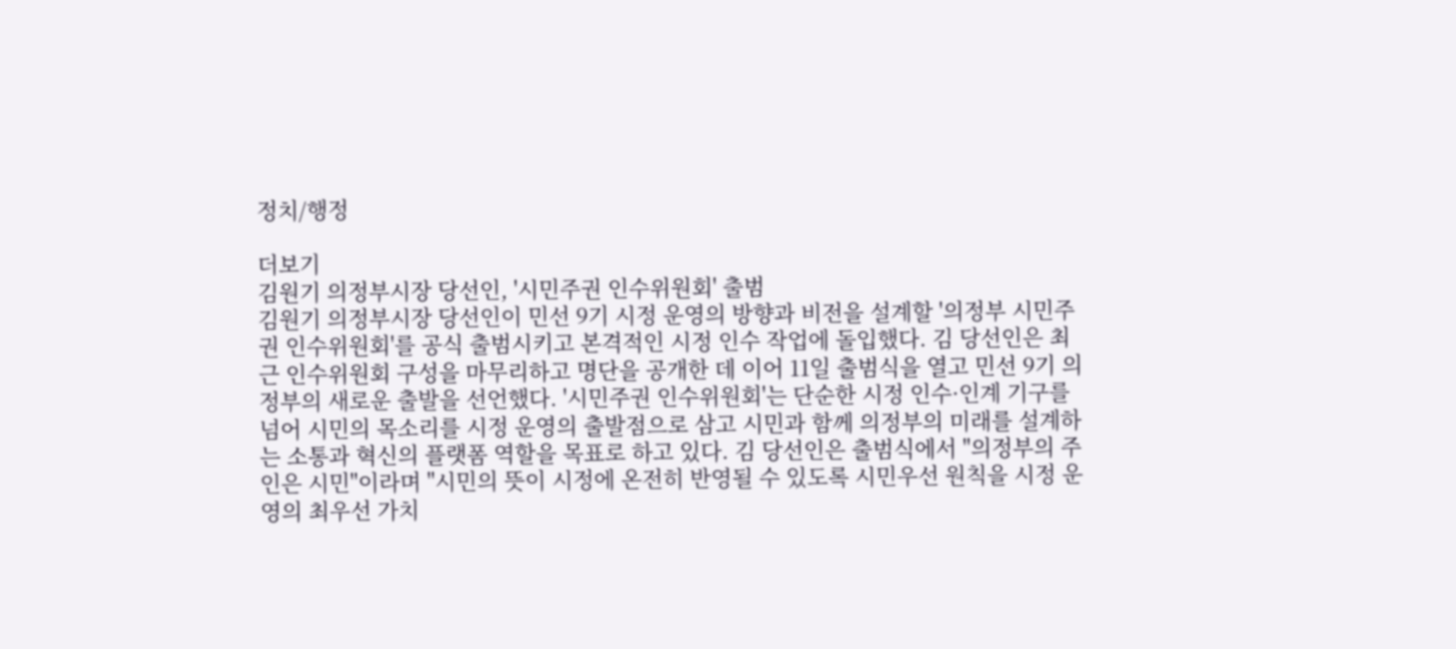정치/행정

더보기
김원기 의정부시장 당선인, '시민주권 인수위원회' 출범
김원기 의정부시장 당선인이 민선 9기 시정 운영의 방향과 비전을 설계할 '의정부 시민주권 인수위원회'를 공식 출범시키고 본격적인 시정 인수 작업에 돌입했다. 김 당선인은 최근 인수위원회 구성을 마무리하고 명단을 공개한 데 이어 11일 출범식을 열고 민선 9기 의정부의 새로운 출발을 선언했다. '시민주권 인수위원회'는 단순한 시정 인수·인계 기구를 넘어 시민의 목소리를 시정 운영의 출발점으로 삼고 시민과 함께 의정부의 미래를 설계하는 소통과 혁신의 플랫폼 역할을 목표로 하고 있다. 김 당선인은 출범식에서 "의정부의 주인은 시민"이라며 "시민의 뜻이 시정에 온전히 반영될 수 있도록 시민우선 원칙을 시정 운영의 최우선 가치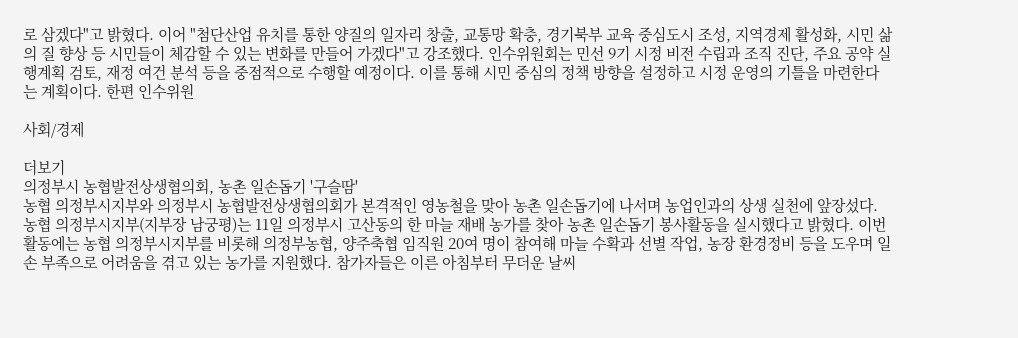로 삼겠다"고 밝혔다. 이어 "첨단산업 유치를 통한 양질의 일자리 창출, 교통망 확충, 경기북부 교육 중심도시 조성, 지역경제 활성화, 시민 삶의 질 향상 등 시민들이 체감할 수 있는 변화를 만들어 가겠다"고 강조했다. 인수위원회는 민선 9기 시정 비전 수립과 조직 진단, 주요 공약 실행계획 검토, 재정 여건 분석 등을 중점적으로 수행할 예정이다. 이를 통해 시민 중심의 정책 방향을 설정하고 시정 운영의 기틀을 마련한다는 계획이다. 한편 인수위원

사회/경제

더보기
의정부시 농협발전상생협의회, 농촌 일손돕기 '구슬땀'
농협 의정부시지부와 의정부시 농협발전상생협의회가 본격적인 영농철을 맞아 농촌 일손돕기에 나서며 농업인과의 상생 실천에 앞장섰다. 농협 의정부시지부(지부장 남궁평)는 11일 의정부시 고산동의 한 마늘 재배 농가를 찾아 농촌 일손돕기 봉사활동을 실시했다고 밝혔다. 이번 활동에는 농협 의정부시지부를 비롯해 의정부농협, 양주축협 임직원 20여 명이 참여해 마늘 수확과 선별 작업, 농장 환경정비 등을 도우며 일손 부족으로 어려움을 겪고 있는 농가를 지원했다. 참가자들은 이른 아침부터 무더운 날씨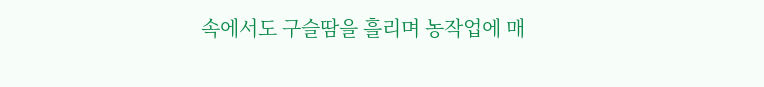속에서도 구슬땀을 흘리며 농작업에 매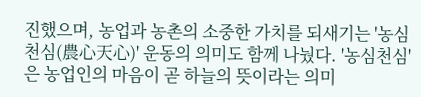진했으며, 농업과 농촌의 소중한 가치를 되새기는 '농심천심(農心天心)' 운동의 의미도 함께 나눴다. '농심천심'은 농업인의 마음이 곧 하늘의 뜻이라는 의미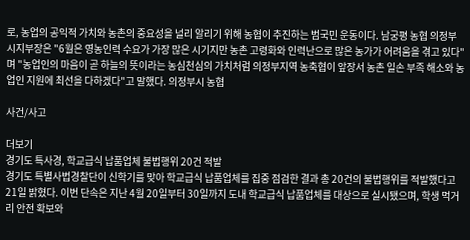로, 농업의 공익적 가치와 농촌의 중요성을 널리 알리기 위해 농협이 추진하는 범국민 운동이다. 남궁평 농협 의정부시지부장은 "6월은 영농인력 수요가 가장 많은 시기지만 농촌 고령화와 인력난으로 많은 농가가 어려움을 겪고 있다"며 "농업인의 마음이 곧 하늘의 뜻이라는 농심천심의 가치처럼 의정부지역 농축협이 앞장서 농촌 일손 부족 해소와 농업인 지원에 최선을 다하겠다"고 말했다. 의정부시 농협

사건/사고

더보기
경기도 특사경, 학교급식 납품업체 불법행위 20건 적발
경기도 특별사법경찰단이 신학기를 맞아 학교급식 납품업체를 집중 점검한 결과 총 20건의 불법행위를 적발했다고 21일 밝혔다. 이번 단속은 지난 4월 20일부터 30일까지 도내 학교급식 납품업체를 대상으로 실시됐으며, 학생 먹거리 안전 확보와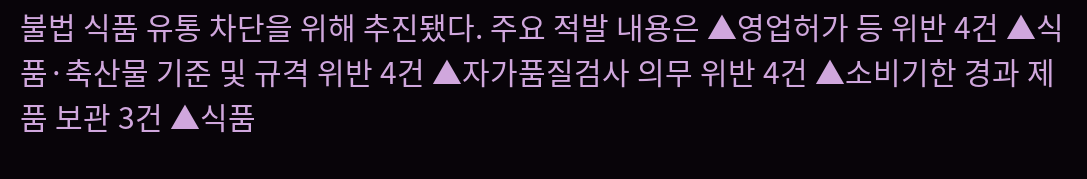불법 식품 유통 차단을 위해 추진됐다. 주요 적발 내용은 ▲영업허가 등 위반 4건 ▲식품·축산물 기준 및 규격 위반 4건 ▲자가품질검사 의무 위반 4건 ▲소비기한 경과 제품 보관 3건 ▲식품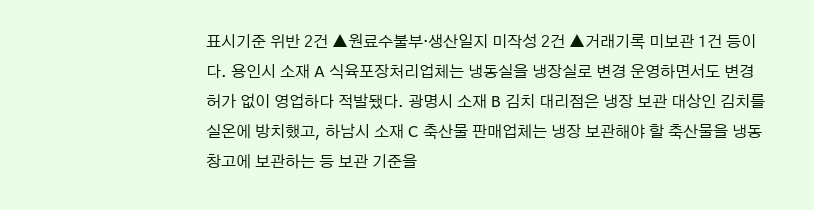표시기준 위반 2건 ▲원료수불부·생산일지 미작성 2건 ▲거래기록 미보관 1건 등이다. 용인시 소재 A 식육포장처리업체는 냉동실을 냉장실로 변경 운영하면서도 변경허가 없이 영업하다 적발됐다. 광명시 소재 B 김치 대리점은 냉장 보관 대상인 김치를 실온에 방치했고, 하남시 소재 C 축산물 판매업체는 냉장 보관해야 할 축산물을 냉동창고에 보관하는 등 보관 기준을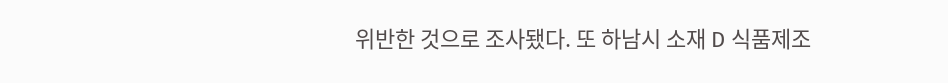위반한 것으로 조사됐다. 또 하남시 소재 D 식품제조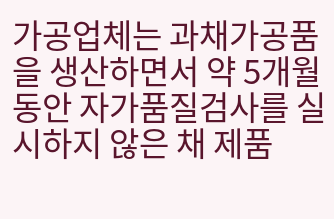가공업체는 과채가공품을 생산하면서 약 5개월 동안 자가품질검사를 실시하지 않은 채 제품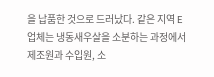을 납품한 것으로 드러났다. 같은 지역 E 업체는 냉동새우살을 소분하는 과정에서 제조원과 수입원, 소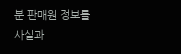분 판매원 정보를 사실과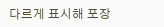다르게 표시해 포장